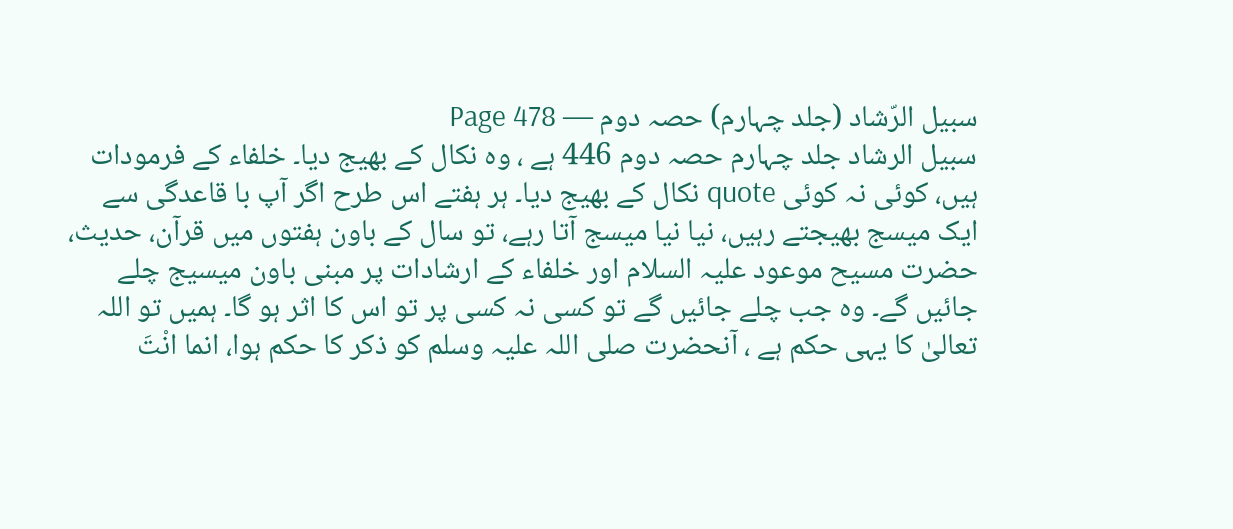سبیل الرّشاد (جلد چہارم) حصہ دوم — Page 478
سبیل الرشاد جلد چہارم حصہ دوم 446 ہے ، وہ نکال کے بھیج دیا۔ خلفاء کے فرمودات ہیں، کوئی نہ کوئی quote نکال کے بھیج دیا۔ ہر ہفتے اس طرح اگر آپ با قاعدگی سے ایک میسج بھیجتے رہیں، نیا نیا میسج آتا رہے، تو سال کے باون ہفتوں میں قرآن، حدیث، حضرت مسیح موعود علیہ السلام اور خلفاء کے ارشادات پر مبنی باون میسیج چلے جائیں گے۔ وہ جب چلے جائیں گے تو کسی نہ کسی پر تو اس کا اثر ہو گا۔ ہمیں تو اللہ تعالیٰ کا یہی حکم ہے ، آنحضرت صلی اللہ علیہ وسلم کو ذکر کا حکم ہوا، انما انْتَ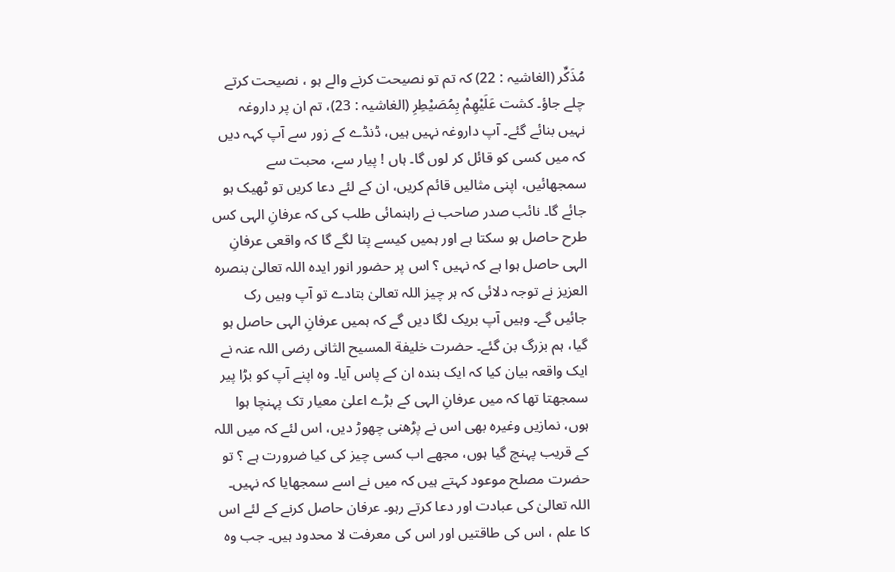مُذَكِّر (الغاشیہ : 22) کہ تم تو نصیحت کرنے والے ہو ، نصیحت کرتے چلے جاؤ۔ کشت عَلَيْهِمْ بِمُصَيْطِرِ (الغاشیہ : 23)، تم ان پر داروغہ نہیں بنائے گئے۔ آپ داروغہ نہیں ہیں، ڈنڈے کے زور سے آپ کہہ دیں کہ میں کسی کو قائل کر لوں گا۔ ہاں ! پیار سے، محبت سے سمجھائیں، اپنی مثالیں قائم کریں، ان کے لئے دعا کریں تو ٹھیک ہو جائے گا۔ نائب صدر صاحب نے راہنمائی طلب کی کہ عرفانِ الہی کس طرح حاصل ہو سکتا ہے اور ہمیں کیسے پتا لگے گا کہ واقعی عرفانِ الہی حاصل ہوا ہے کہ نہیں ؟ اس پر حضور انور ایدہ اللہ تعالیٰ بنصرہ العزیز نے توجہ دلائی کہ ہر چیز اللہ تعالیٰ بتادے تو آپ وہیں رک جائیں گے۔ وہیں آپ بریک لگا دیں گے کہ ہمیں عرفانِ الہی حاصل ہو گیا، ہم بزرگ بن گئے۔ حضرت خلیفة المسیح الثانی رضی اللہ عنہ نے ایک واقعہ بیان کیا کہ ایک بندہ ان کے پاس آیا۔ وہ اپنے آپ کو بڑا پیر سمجھتا تھا کہ میں عرفانِ الہی کے بڑے اعلیٰ معیار تک پہنچا ہوا ہوں، نمازیں وغیرہ بھی اس نے پڑھنی چھوڑ دیں، اس لئے کہ میں اللہ کے قریب پہنچ گیا ہوں، مجھے اب کسی چیز کی کیا ضرورت ہے ؟ تو حضرت مصلح موعود کہتے ہیں کہ میں نے اسے سمجھایا کہ نہیں۔ اللہ تعالیٰ کی عبادت اور دعا کرتے رہو۔ عرفان حاصل کرنے کے لئے اس کا علم ، اس کی طاقتیں اور اس کی معرفت لا محدود ہیں۔ جب وہ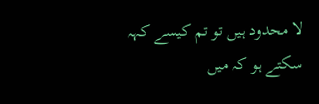لا محدود ہیں تو تم کیسے کہہ سکتے ہو کہ میں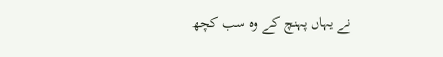نے یہاں پہنچ کے وہ سب کچھ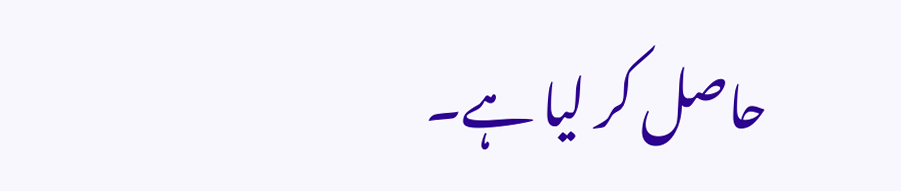حاصل کر لیا ہے۔